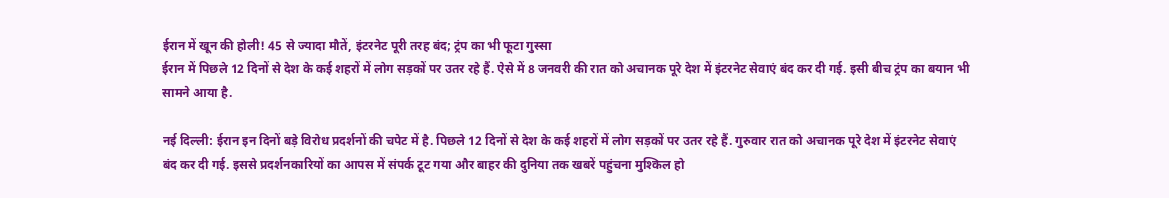ईरान में खून की होली! 45 से ज्यादा मौतें, इंटरनेट पूरी तरह बंद; ट्रंप का भी फूटा गुस्सा
ईरान में पिछले 12 दिनों से देश के कई शहरों में लोग सड़कों पर उतर रहे हैं. ऐसे में 8 जनवरी की रात को अचानक पूरे देश में इंटरनेट सेवाएं बंद कर दी गई. इसी बीच ट्रंप का बयान भी सामने आया है.

नई दिल्ली: ईरान इन दिनों बड़े विरोध प्रदर्शनों की चपेट में है. पिछले 12 दिनों से देश के कई शहरों में लोग सड़कों पर उतर रहे हैं. गुरुवार रात को अचानक पूरे देश में इंटरनेट सेवाएं बंद कर दी गई. इससे प्रदर्शनकारियों का आपस में संपर्क टूट गया और बाहर की दुनिया तक खबरें पहुंचना मुश्किल हो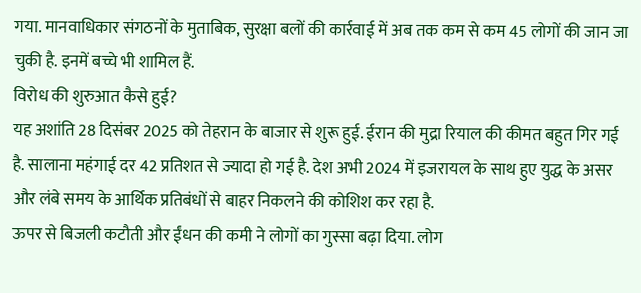गया. मानवाधिकार संगठनों के मुताबिक, सुरक्षा बलों की कार्रवाई में अब तक कम से कम 45 लोगों की जान जा चुकी है. इनमें बच्चे भी शामिल हैं.
विरोध की शुरुआत कैसे हुई?
यह अशांति 28 दिसंबर 2025 को तेहरान के बाजार से शुरू हुई. ईरान की मुद्रा रियाल की कीमत बहुत गिर गई है. सालाना महंगाई दर 42 प्रतिशत से ज्यादा हो गई है. देश अभी 2024 में इजरायल के साथ हुए युद्ध के असर और लंबे समय के आर्थिक प्रतिबंधों से बाहर निकलने की कोशिश कर रहा है.
ऊपर से बिजली कटौती और ईंधन की कमी ने लोगों का गुस्सा बढ़ा दिया. लोग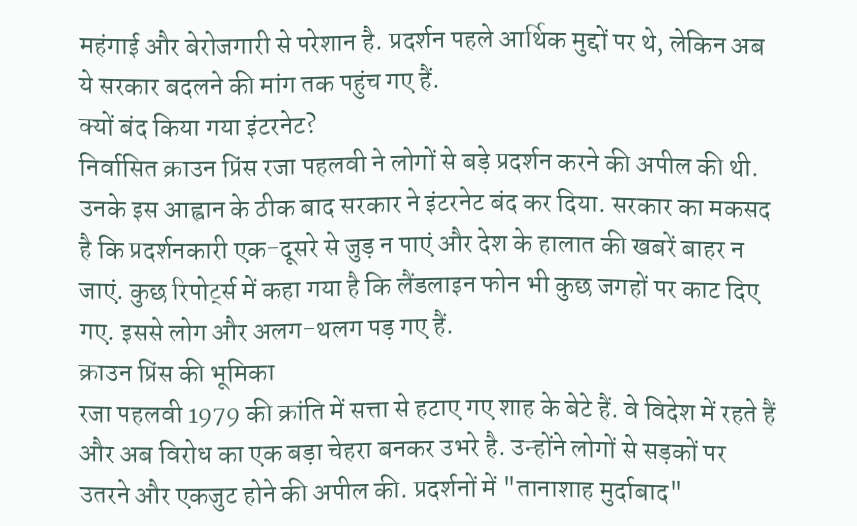महंगाई और बेरोजगारी से परेशान है. प्रदर्शन पहले आर्थिक मुद्दों पर थे, लेकिन अब ये सरकार बदलने की मांग तक पहुंच गए हैं.
क्यों बंद किया गया इंटरनेट?
निर्वासित क्राउन प्रिंस रजा पहलवी ने लोगों से बड़े प्रदर्शन करने की अपील की थी. उनके इस आह्वान के ठीक बाद सरकार ने इंटरनेट बंद कर दिया. सरकार का मकसद है कि प्रदर्शनकारी एक-दूसरे से जुड़ न पाएं और देश के हालात की खबरें बाहर न जाएं. कुछ रिपोर्ट्स में कहा गया है कि लैंडलाइन फोन भी कुछ जगहों पर काट दिए गए. इससे लोग और अलग-थलग पड़ गए हैं.
क्राउन प्रिंस की भूमिका
रजा पहलवी 1979 की क्रांति में सत्ता से हटाए गए शाह के बेटे हैं. वे विदेश में रहते हैं और अब विरोध का एक बड़ा चेहरा बनकर उभरे है. उन्होंने लोगों से सड़कों पर उतरने और एकजुट होने की अपील की. प्रदर्शनों में "तानाशाह मुर्दाबाद"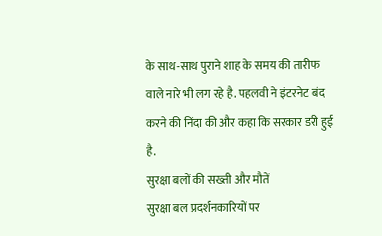के साथ-साथ पुराने शाह के समय की तारीफ वाले नारे भी लग रहे है. पहलवी ने इंटरनेट बंद करने की निंदा की और कहा कि सरकार डरी हुई है.
सुरक्षा बलों की सख्ती और मौतें
सुरक्षा बल प्रदर्शनकारियों पर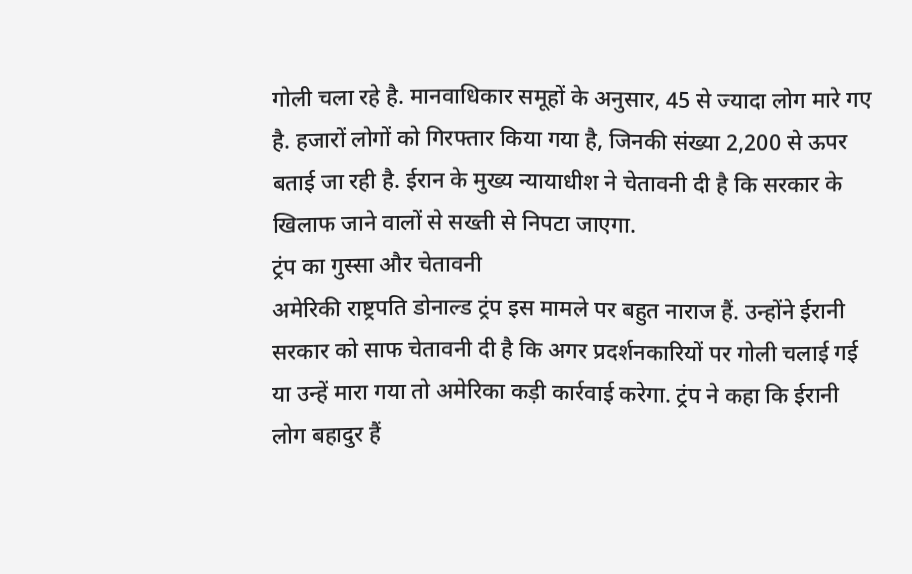गोली चला रहे है. मानवाधिकार समूहों के अनुसार, 45 से ज्यादा लोग मारे गए है. हजारों लोगों को गिरफ्तार किया गया है, जिनकी संख्या 2,200 से ऊपर बताई जा रही है. ईरान के मुख्य न्यायाधीश ने चेतावनी दी है कि सरकार के खिलाफ जाने वालों से सख्ती से निपटा जाएगा.
ट्रंप का गुस्सा और चेतावनी
अमेरिकी राष्ट्रपति डोनाल्ड ट्रंप इस मामले पर बहुत नाराज हैं. उन्होंने ईरानी सरकार को साफ चेतावनी दी है कि अगर प्रदर्शनकारियों पर गोली चलाई गई या उन्हें मारा गया तो अमेरिका कड़ी कार्रवाई करेगा. ट्रंप ने कहा कि ईरानी लोग बहादुर हैं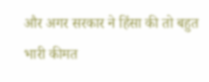और अगर सरकार ने हिंसा की तो बहुत भारी कीमत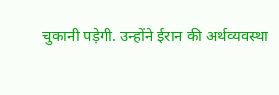चुकानी पड़ेगी. उन्होंने ईरान की अर्थव्यवस्था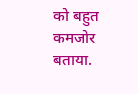को बहुत कमजोर बताया.